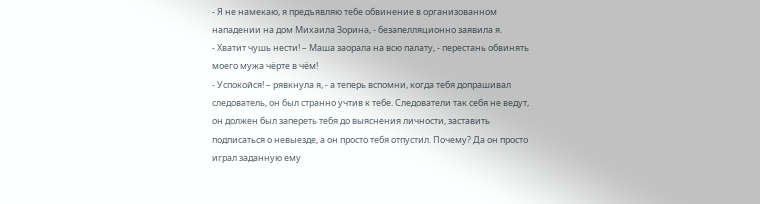- Я не намекаю, я предъявляю тебе обвинение в организованном нападении на дом Михаила Зорина, - безапелляционно заявила я.
- Хватит чушь нести! – Маша заорала на всю палату, - перестань обвинять моего мужа чёрте в чём!
- Успокойся! – рявкнула я, - а теперь вспомни, когда тебя допрашивал следователь, он был странно учтив к тебе. Следователи так себя не ведут, он должен был запереть тебя до выяснения личности, заставить подписаться о невыезде, а он просто тебя отпустил. Почему? Да он просто играл заданную ему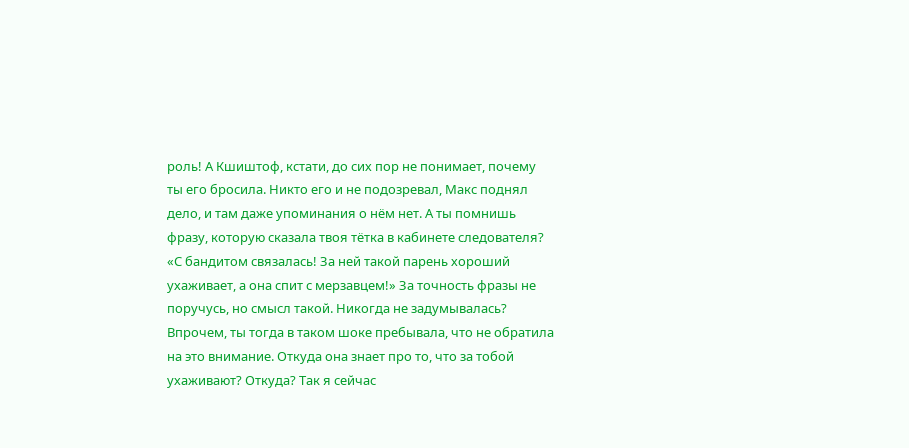роль! А Кшиштоф, кстати, до сих пор не понимает, почему ты его бросила. Никто его и не подозревал, Макс поднял дело, и там даже упоминания о нём нет. А ты помнишь фразу, которую сказала твоя тётка в кабинете следователя? «С бандитом связалась! За ней такой парень хороший ухаживает, а она спит с мерзавцем!» За точность фразы не поручусь, но смысл такой. Никогда не задумывалась? Впрочем, ты тогда в таком шоке пребывала, что не обратила на это внимание. Откуда она знает про то, что за тобой ухаживают? Откуда? Так я сейчас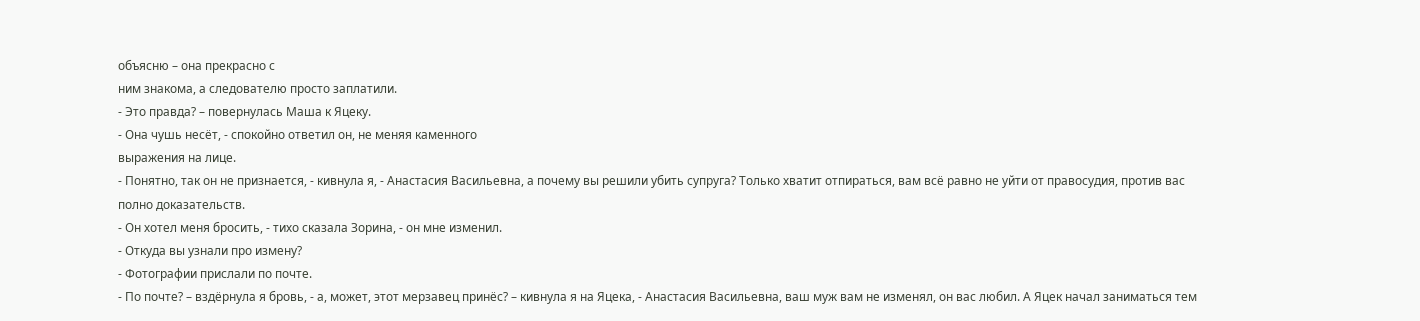объясню – она прекрасно с
ним знакома, а следователю просто заплатили.
- Это правда? – повернулась Маша к Яцеку.
- Она чушь несёт, - спокойно ответил он, не меняя каменного
выражения на лице.
- Понятно, так он не признается, - кивнула я, - Анастасия Васильевна, а почему вы решили убить супруга? Только хватит отпираться, вам всё равно не уйти от правосудия, против вас полно доказательств.
- Он хотел меня бросить, - тихо сказала Зорина, - он мне изменил.
- Откуда вы узнали про измену?
- Фотографии прислали по почте.
- По почте? – вздёрнула я бровь, - а, может, этот мерзавец принёс? – кивнула я на Яцека, - Анастасия Васильевна, ваш муж вам не изменял, он вас любил. А Яцек начал заниматься тем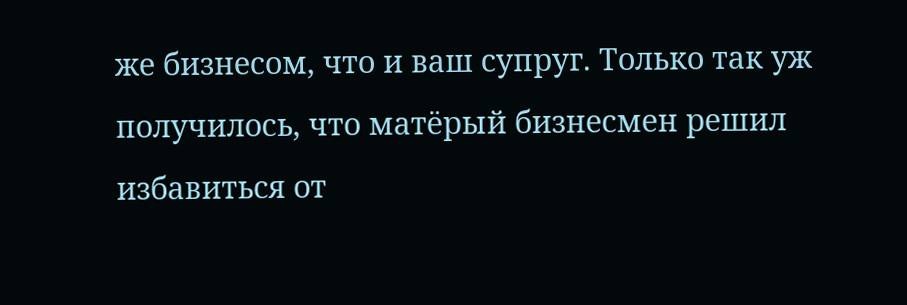же бизнесом, что и ваш супруг. Только так уж получилось, что матёрый бизнесмен решил избавиться от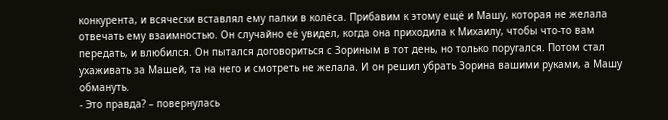конкурента, и всячески вставлял ему палки в колёса. Прибавим к этому ещё и Машу, которая не желала отвечать ему взаимностью. Он случайно её увидел, когда она приходила к Михаилу, чтобы что-то вам передать, и влюбился. Он пытался договориться с Зориным в тот день, но только поругался. Потом стал ухаживать за Машей, та на него и смотреть не желала. И он решил убрать Зорина вашими руками, а Машу обмануть.
- Это правда? – повернулась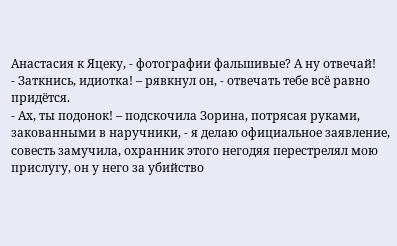Анастасия к Яцеку, - фотографии фальшивые? А ну отвечай!
- Заткнись, идиотка! – рявкнул он, - отвечать тебе всё равно придётся.
- Ах, ты подонок! – подскочила Зорина, потрясая руками, закованными в наручники, - я делаю официальное заявление, совесть замучила, охранник этого негодяя перестрелял мою прислугу, он у него за убийство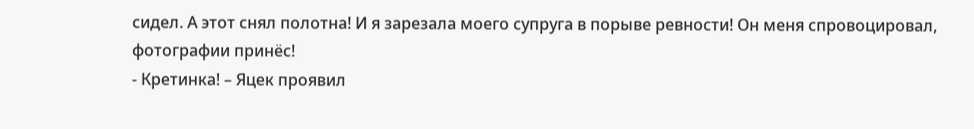сидел. А этот снял полотна! И я зарезала моего супруга в порыве ревности! Он меня спровоцировал, фотографии принёс!
- Кретинка! – Яцек проявил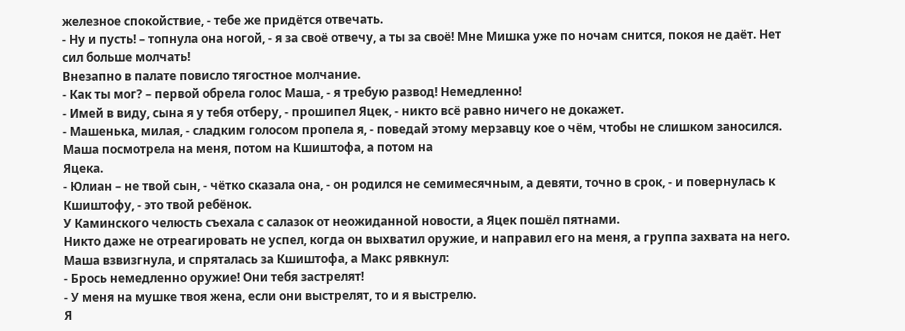железное спокойствие, - тебе же придётся отвечать.
- Ну и пусть! – топнула она ногой, - я за своё отвечу, а ты за своё! Мне Мишка уже по ночам снится, покоя не даёт. Нет сил больше молчать!
Внезапно в палате повисло тягостное молчание.
- Как ты мог? – первой обрела голос Маша, - я требую развод! Немедленно!
- Имей в виду, сына я у тебя отберу, - прошипел Яцек, - никто всё равно ничего не докажет.
- Машенька, милая, - сладким голосом пропела я, - поведай этому мерзавцу кое о чём, чтобы не слишком заносился.
Маша посмотрела на меня, потом на Кшиштофа, а потом на
Яцека.
- Юлиан – не твой сын, - чётко сказала она, - он родился не семимесячным, а девяти, точно в срок, - и повернулась к
Кшиштофу, - это твой ребёнок.
У Каминского челюсть съехала с салазок от неожиданной новости, а Яцек пошёл пятнами.
Никто даже не отреагировать не успел, когда он выхватил оружие, и направил его на меня, а группа захвата на него.
Маша взвизгнула, и спряталась за Кшиштофа, а Макс рявкнул:
- Брось немедленно оружие! Они тебя застрелят!
- У меня на мушке твоя жена, если они выстрелят, то и я выстрелю.
Я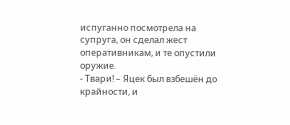испуганно посмотрела на супруга, он сделал жест оперативникам, и те опустили оружие.
- Твари! – Яцек был взбешён до крайности, и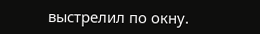выстрелил по окну.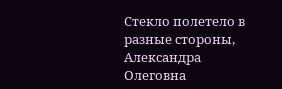Стекло полетело в разные стороны, Александра Олеговна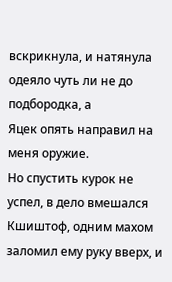вскрикнула, и натянула одеяло чуть ли не до подбородка, а
Яцек опять направил на меня оружие.
Но спустить курок не успел, в дело вмешался Кшиштоф, одним махом заломил ему руку вверх, и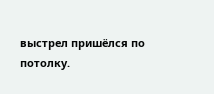выстрел пришёлся по потолку.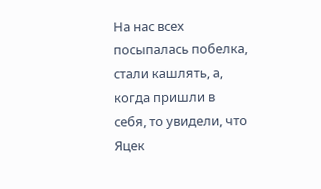На нас всех посыпалась побелка, стали кашлять, а, когда пришли в себя, то увидели, что Яцек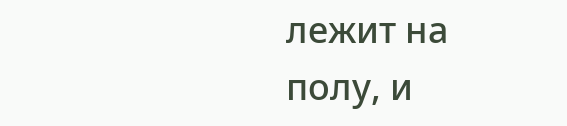лежит на полу, и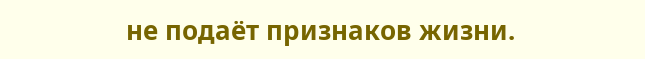не подаёт признаков жизни.